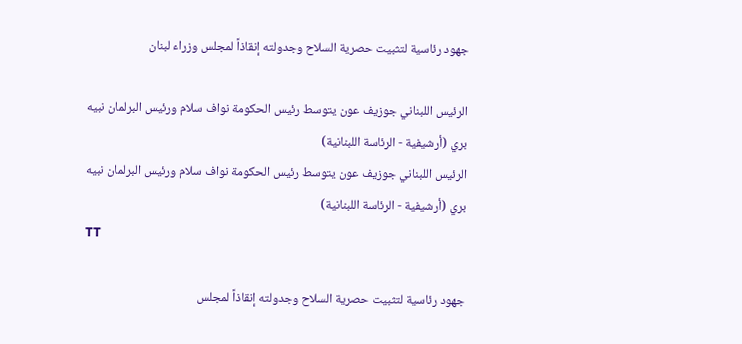جهود رئاسية لتثبيت حصرية السلاح وجدولته إنقاذاً لمجلس وزراء لبنان

الرئيس اللبناني جوزيف عون يتوسط رئيس الحكومة نواف سلام ورئيس البرلمان نبيه بري (أرشيفية - الرئاسة اللبنانية)
الرئيس اللبناني جوزيف عون يتوسط رئيس الحكومة نواف سلام ورئيس البرلمان نبيه بري (أرشيفية - الرئاسة اللبنانية)
TT

جهود رئاسية لتثبيت حصرية السلاح وجدولته إنقاذاً لمجلس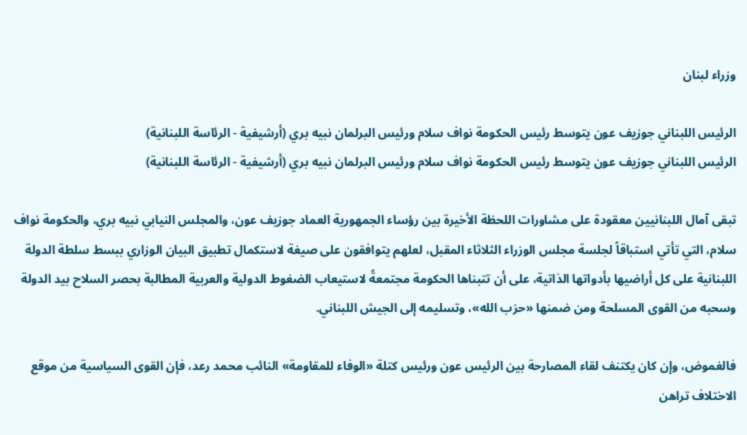وزراء لبنان

الرئيس اللبناني جوزيف عون يتوسط رئيس الحكومة نواف سلام ورئيس البرلمان نبيه بري (أرشيفية - الرئاسة اللبنانية)
الرئيس اللبناني جوزيف عون يتوسط رئيس الحكومة نواف سلام ورئيس البرلمان نبيه بري (أرشيفية - الرئاسة اللبنانية)

تبقى آمال اللبنانيين معقودة على مشاورات اللحظة الأخيرة بين رؤساء الجمهورية العماد جوزيف عون، والمجلس النيابي نبيه بري، والحكومة نواف سلام، التي تأتي استباقاً لجلسة مجلس الوزراء الثلاثاء المقبل، لعلهم يتوافقون على صيغة لاستكمال تطبيق البيان الوزاري ببسط سلطة الدولة اللبنانية على كل أراضيها بأدواتها الذاتية، على أن تتبناها الحكومة مجتمعةً لاستيعاب الضغوط الدولية والعربية المطالبة بحصر السلاح بيد الدولة وسحبه من القوى المسلحة ومن ضمنها «حزب الله»، وتسليمه إلى الجيش اللبناني.

فالغموض، وإن كان يكتنف لقاء المصارحة بين الرئيس عون ورئيس كتلة «الوفاء للمقاومة» النائب محمد رعد، فإن القوى السياسية من موقع الاختلاف تراهن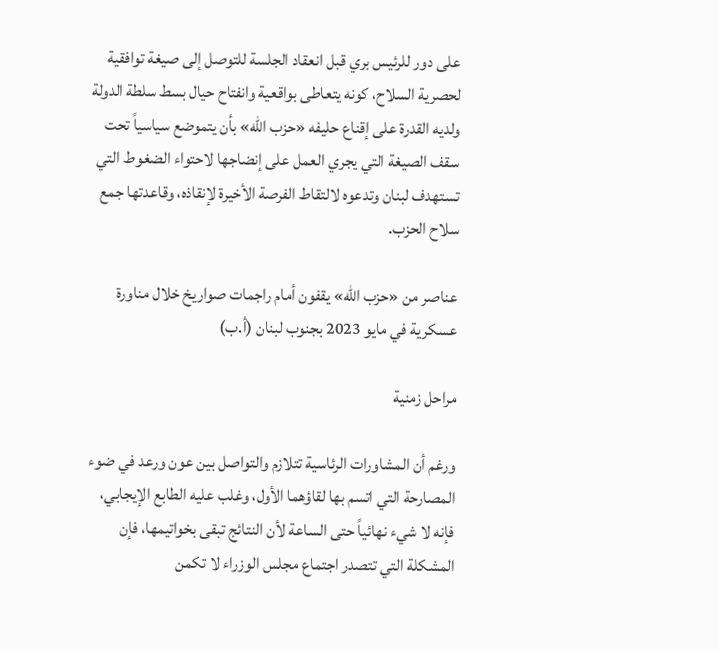على دور للرئيس بري قبل انعقاد الجلسة للتوصل إلى صيغة توافقية لحصرية السلاح، كونه يتعاطى بواقعية وانفتاح حيال بسط سلطة الدولة ولديه القدرة على إقناع حليفه «حزب الله» بأن يتموضع سياسياً تحت سقف الصيغة التي يجري العمل على إنضاجها لاحتواء الضغوط التي تستهدف لبنان وتدعوه لالتقاط الفرصة الأخيرة لإنقاذه، وقاعدتها جمع سلاح الحزب.

عناصر من «حزب الله» يقفون أمام راجمات صواريخ خلال مناورة عسكرية في مايو 2023 بجنوب لبنان (أ.ب)

مراحل زمنية

ورغم أن المشاورات الرئاسية تتلازم والتواصل بين عون ورعد في ضوء المصارحة التي اتسم بها لقاؤهما الأول، وغلب عليه الطابع الإيجابي، فإنه لا شيء نهائياً حتى الساعة لأن النتائج تبقى بخواتيمها، فإن المشكلة التي تتصدر اجتماع مجلس الوزراء لا تكمن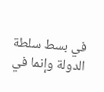في بسط سلطة الدولة وإنما في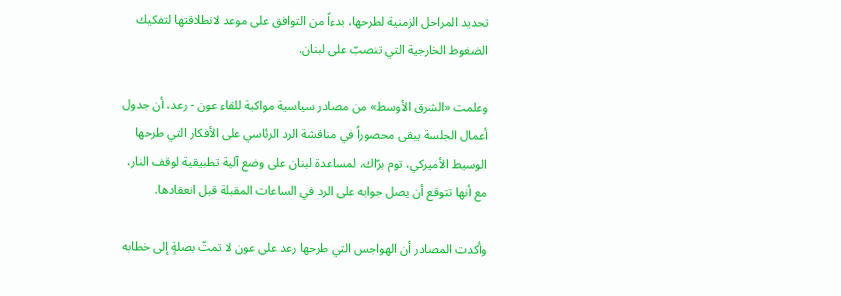تحديد المراحل الزمنية لطرحها، بدءاً من التوافق على موعد لانطلاقتها لتفكيك الضغوط الخارجية التي تنصبّ على لبنان.

وعلمت «الشرق الأوسط» من مصادر سياسية مواكبة للقاء عون - رعد، أن جدول أعمال الجلسة يبقى محصوراً في مناقشة الرد الرئاسي على الأفكار التي طرحها الوسيط الأميركي، توم برّاك، لمساعدة لبنان على وضع آلية تطبيقية لوقف النار، مع أنها تتوقع أن يصل جوابه على الرد في الساعات المقبلة قبل انعقادها.

وأكدت المصادر أن الهواجس التي طرحها رعد على عون لا تمتّ بصلةٍ إلى خطابه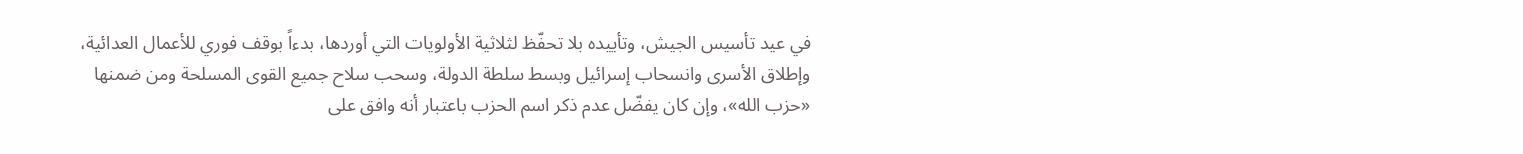في عيد تأسيس الجيش، وتأييده بلا تحفّظ لثلاثية الأولويات التي أوردها، بدءاً بوقف فوري للأعمال العدائية، وإطلاق الأسرى وانسحاب إسرائيل وبسط سلطة الدولة، وسحب سلاح جميع القوى المسلحة ومن ضمنها «حزب الله»، وإن كان يفضّل عدم ذكر اسم الحزب باعتبار أنه وافق على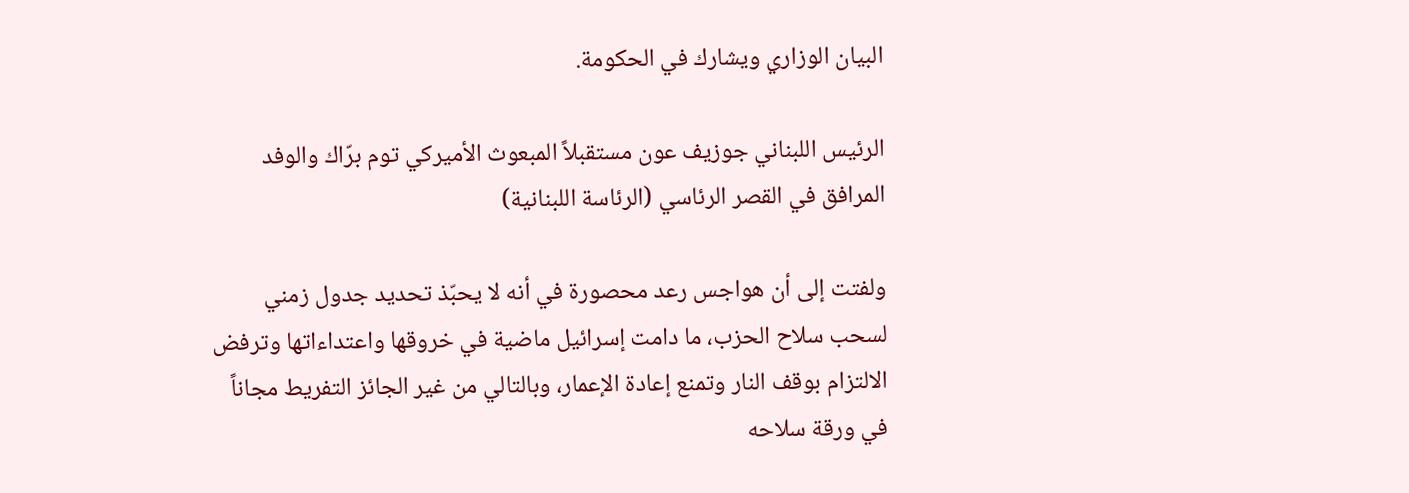البيان الوزاري ويشارك في الحكومة.

الرئيس اللبناني جوزيف عون مستقبلاً المبعوث الأميركي توم برّاك والوفد المرافق في القصر الرئاسي (الرئاسة اللبنانية)

ولفتت إلى أن هواجس رعد محصورة في أنه لا يحبّذ تحديد جدول زمني لسحب سلاح الحزب، ما دامت إسرائيل ماضية في خروقها واعتداءاتها وترفض الالتزام بوقف النار وتمنع إعادة الإعمار، وبالتالي من غير الجائز التفريط مجاناً في ورقة سلاحه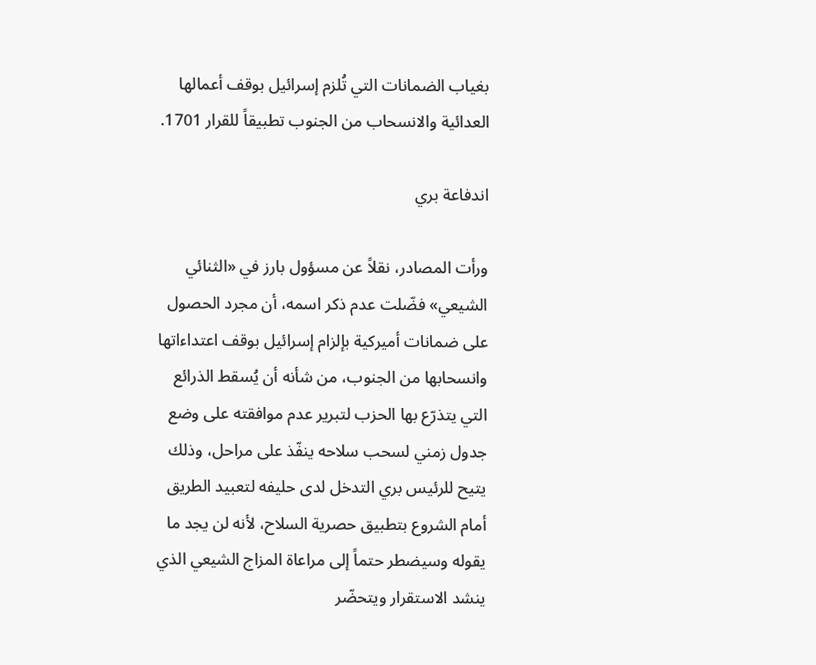بغياب الضمانات التي تُلزم إسرائيل بوقف أعمالها العدائية والانسحاب من الجنوب تطبيقاً للقرار 1701.

اندفاعة بري

ورأت المصادر، نقلاً عن مسؤول بارز في «الثنائي الشيعي» فضّلت عدم ذكر اسمه، أن مجرد الحصول على ضمانات أميركية بإلزام إسرائيل بوقف اعتداءاتها وانسحابها من الجنوب، من شأنه أن يُسقط الذرائع التي يتذرّع بها الحزب لتبرير عدم موافقته على وضع جدول زمني لسحب سلاحه ينفّذ على مراحل، وذلك يتيح للرئيس بري التدخل لدى حليفه لتعبيد الطريق أمام الشروع بتطبيق حصرية السلاح، لأنه لن يجد ما يقوله وسيضطر حتماً إلى مراعاة المزاج الشيعي الذي ينشد الاستقرار ويتحضّر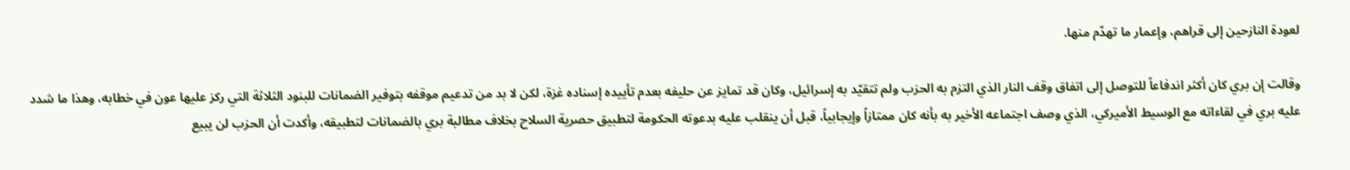لعودة النازحين إلى قراهم، وإعمار ما تهدّم منها.

وقالت إن بري كان أكثر اندفاعاً للتوصل إلى اتفاق وقف النار الذي التزم به الحزب ولم تتقيّد به إسرائيل، وكان قد تمايز عن حليفه بعدم تأييده إسناده غزة، لكن لا بد من تدعيم موقفه بتوفير الضمانات للبنود الثلاثة التي ركز عليها عون في خطابه، وهذا ما شدد عليه بري في لقاءاته مع الوسيط الأميركي، الذي وصف اجتماعه الأخير به بأنه كان ممتازاً وإيجابياً، قبل أن ينقلب عليه بدعوته الحكومة لتطبيق حصرية السلاح بخلاف مطالبة بري بالضمانات لتطبيقه، وأكدت أن الحزب لن يبيع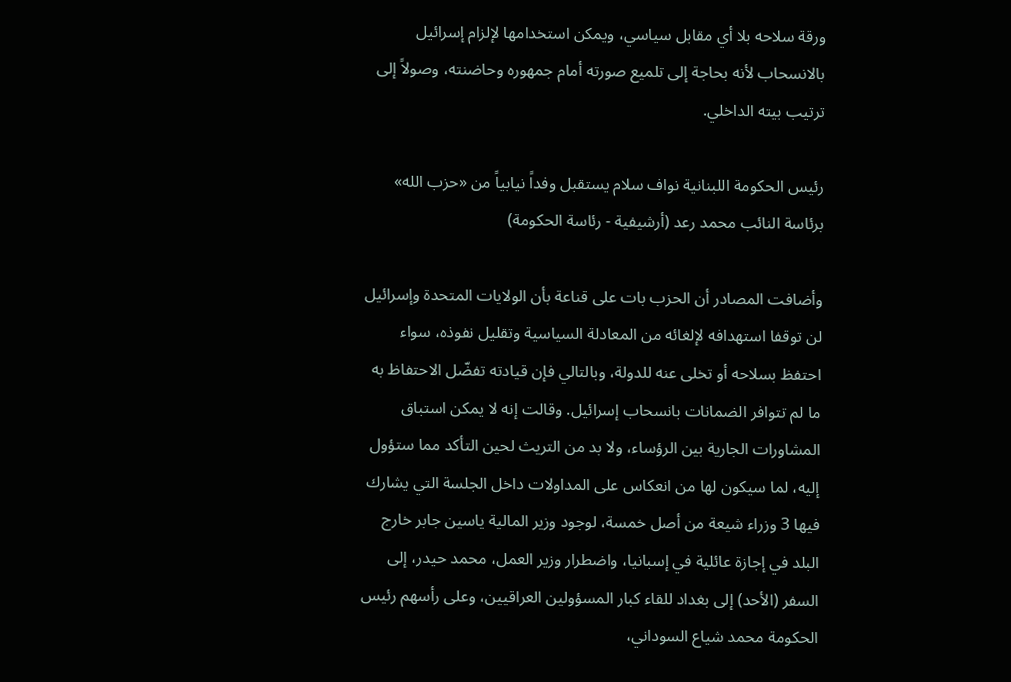ورقة سلاحه بلا أي مقابل سياسي، ويمكن استخدامها لإلزام إسرائيل بالانسحاب لأنه بحاجة إلى تلميع صورته أمام جمهوره وحاضنته، وصولاً إلى ترتيب بيته الداخلي.

رئيس الحكومة اللبنانية نواف سلام يستقبل وفداً نيابياً من «حزب الله» برئاسة النائب محمد رعد (أرشيفية - رئاسة الحكومة)

وأضافت المصادر أن الحزب بات على قناعة بأن الولايات المتحدة وإسرائيل لن توقفا استهدافه لإلغائه من المعادلة السياسية وتقليل نفوذه، سواء احتفظ بسلاحه أو تخلى عنه للدولة، وبالتالي فإن قيادته تفضّل الاحتفاظ به ما لم تتوافر الضمانات بانسحاب إسرائيل. وقالت إنه لا يمكن استباق المشاورات الجارية بين الرؤساء، ولا بد من التريث لحين التأكد مما ستؤول إليه، لما سيكون لها من انعكاس على المداولات داخل الجلسة التي يشارك فيها 3 وزراء شيعة من أصل خمسة، لوجود وزير المالية ياسين جابر خارج البلد في إجازة عائلية في إسبانيا، واضطرار وزير العمل، محمد حيدر، إلى السفر (الأحد) إلى بغداد للقاء كبار المسؤولين العراقيين، وعلى رأسهم رئيس الحكومة محمد شياع السوداني،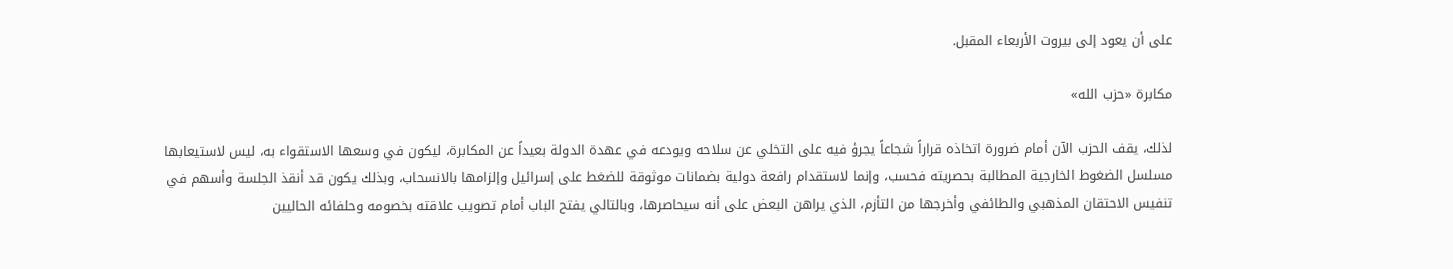على أن يعود إلى بيروت الأربعاء المقبل.

مكابرة «حزب الله»

لذلك، يقف الحزب الآن أمام ضرورة اتخاذه قراراً شجاعاً يجرؤ فيه على التخلي عن سلاحه ويودعه في عهدة الدولة بعيداً عن المكابرة، ليكون في وسعها الاستقواء به، ليس لاستيعابها مسلسل الضغوط الخارجية المطالبة بحصريته فحسب، وإنما لاستقدام رافعة دولية بضمانات موثوقة للضغط على إسرائيل وإلزامها بالانسحاب، وبذلك يكون قد أنقذ الجلسة وأسهم في تنفيس الاحتقان المذهبي والطائفي وأخرجها من التأزم، الذي يراهن البعض على أنه سيحاصرها، وبالتالي يفتح الباب أمام تصويب علاقته بخصومه وحلفائه الحاليين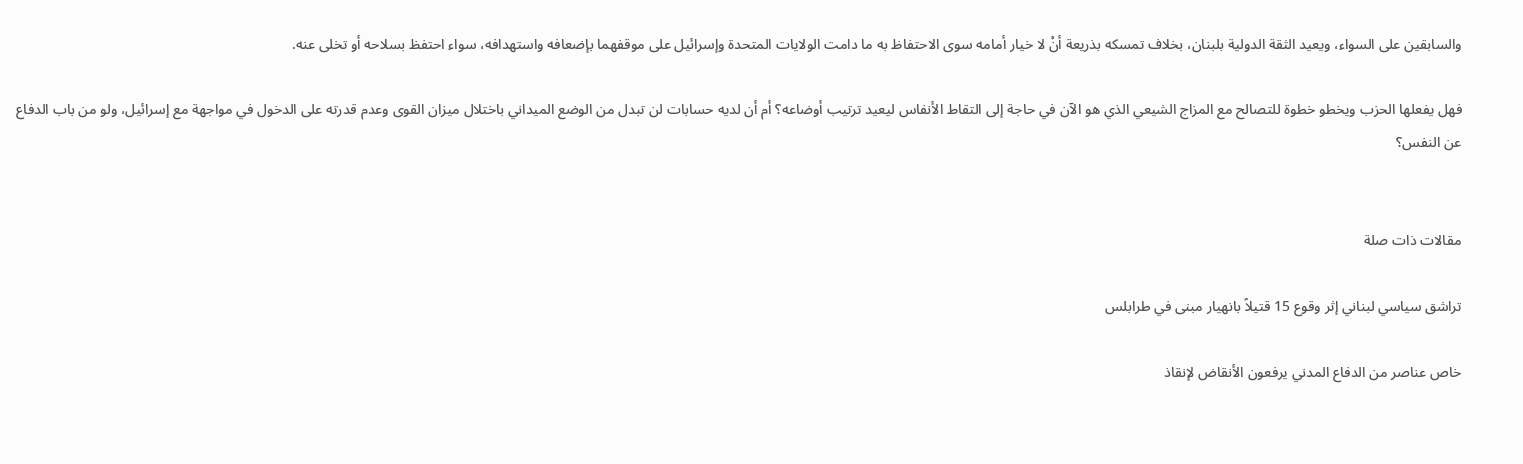والسابقين على السواء، ويعيد الثقة الدولية بلبنان، بخلاف تمسكه بذريعة أنْ لا خيار أمامه سوى الاحتفاظ به ما دامت الولايات المتحدة وإسرائيل على موقفهما بإضعافه واستهدافه، سواء احتفظ بسلاحه أو تخلى عنه.

فهل يفعلها الحزب ويخطو خطوة للتصالح مع المزاج الشيعي الذي هو الآن في حاجة إلى التقاط الأنفاس ليعيد ترتيب أوضاعه؟ أم أن لديه حسابات لن تبدل من الوضع الميداني باختلال ميزان القوى وعدم قدرته على الدخول في مواجهة مع إسرائيل، ولو من باب الدفاع عن النفس؟


مقالات ذات صلة

تراشق سياسي لبناني إثر وقوع 15 قتيلاً بانهيار مبنى في طرابلس

خاص عناصر من الدفاع المدني يرفعون الأنقاض لإنقاذ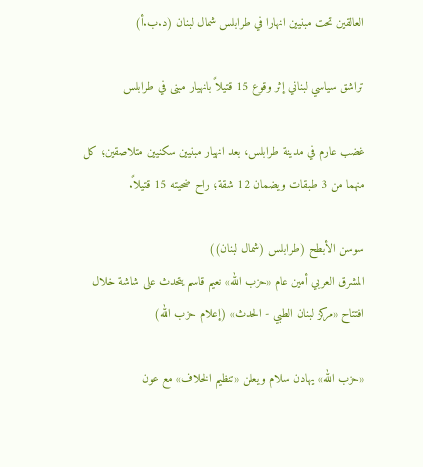العالقين تحت مبنيين انهارا في طرابلس شمال لبنان (د.ب.أ)

تراشق سياسي لبناني إثر وقوع 15 قتيلاً بانهيار مبنى في طرابلس

غضب عارم في مدينة طرابلس، بعد انهيار مبنيين سكنيين متلاصقين؛ كل منهما من 3 طبقات ويضمان 12 شقة؛ راح ضحيته 15 قتيلاً.

سوسن الأبطح (طرابلس (شمال لبنان))
المشرق العربي أمين عام «حزب الله» نعيم قاسم يتحدث على شاشة خلال افتتاح «مركز لبنان الطبي - الحدث» (إعلام حزب الله)

«حزب الله» يهادن سلام ويعلن «تنظيم الخلاف» مع عون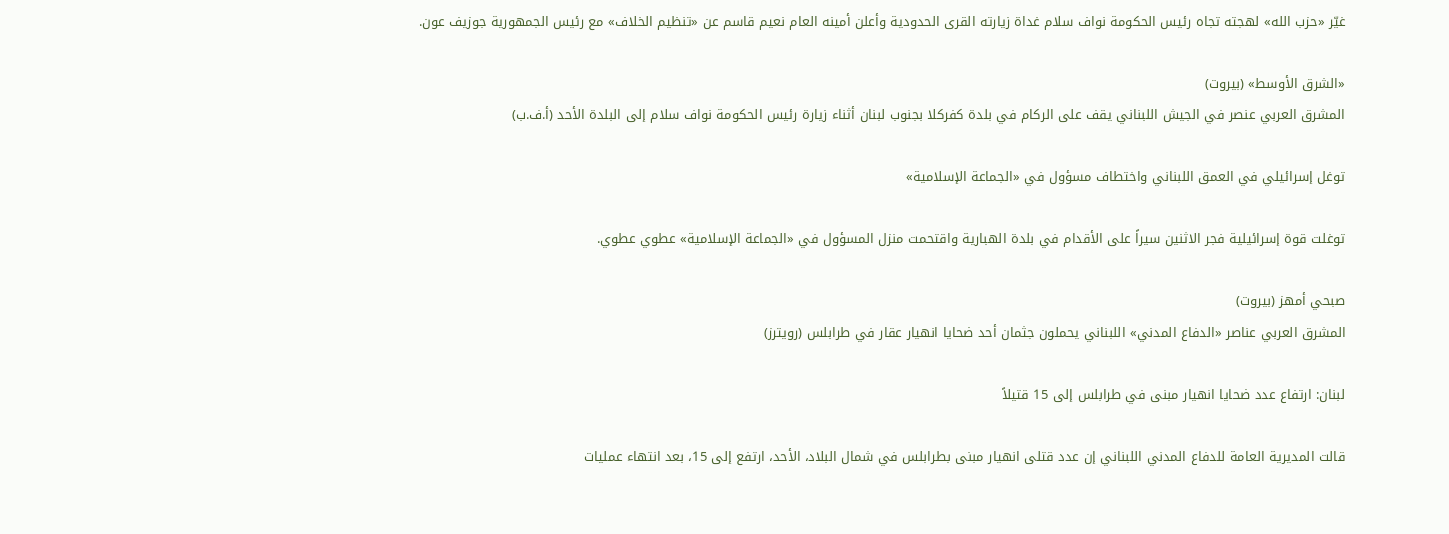غيّر «حزب الله» لهجته تجاه رئيس الحكومة نواف سلام غداة زيارته القرى الحدودية وأعلن أمينه العام نعيم قاسم عن «تنظيم الخلاف» مع رئيس الجمهورية جوزيف عون.

«الشرق الأوسط» (بيروت)
المشرق العربي عنصر في الجيش اللبناني يقف على الركام في بلدة كفركلا بجنوب لبنان أثناء زيارة رئيس الحكومة نواف سلام إلى البلدة الأحد (أ.ف.ب)

توغل إسرائيلي في العمق اللبناني واختطاف مسؤول في «الجماعة الإسلامية»

توغلت قوة إسرائيلية فجر الاثنين سيراً على الأقدام في بلدة الهبارية واقتحمت منزل المسؤول في «الجماعة الإسلامية» عطوي عطوي.

صبحي أمهز (بيروت)
المشرق العربي عناصر «الدفاع المدني» اللبناني يحملون جثمان أحد ضحايا انهيار عقار في طرابلس (رويترز)

لبنان: ارتفاع عدد ضحايا انهيار مبنى في طرابلس إلى 15 قتيلاً

قالت المديرية العامة للدفاع المدني اللبناني إن عدد قتلى انهيار مبنى بطرابلس في شمال البلاد، الأحد، ارتفع إلى 15، بعد انتهاء عمليات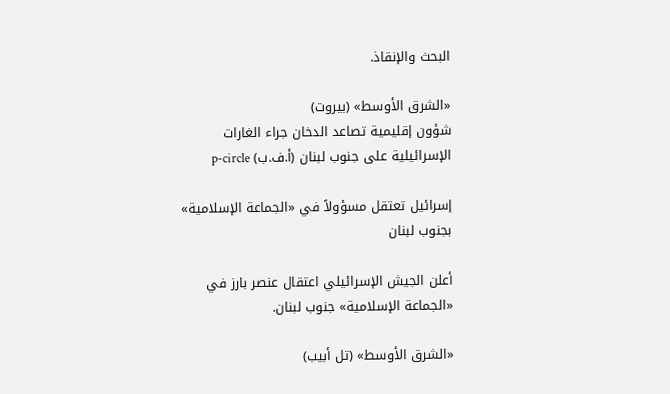البحث والإنقاذ.

«الشرق الأوسط» (بيروت)
شؤون إقليمية تصاعد الدخان جراء الغارات الإسرائيلية على جنوب لبنان (أ.ف.ب) p-circle

إسرائيل تعتقل مسؤولاً في «الجماعة الإسلامية» بجنوب لبنان

أعلن الجيش الإسرائيلي اعتقال عنصر بارز في «الجماعة الإسلامية» جنوب لبنان.

«الشرق الأوسط» (تل أبيب)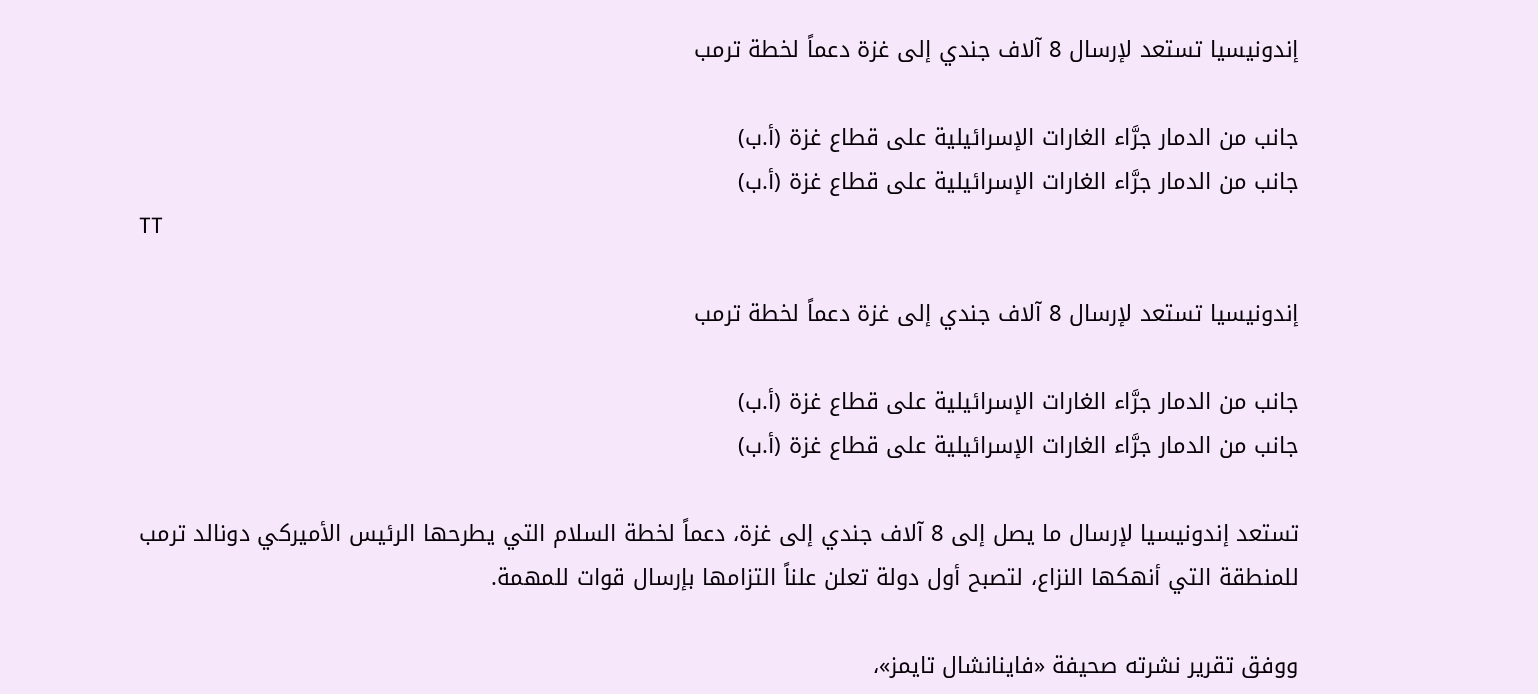إندونيسيا تستعد لإرسال 8 آلاف جندي إلى غزة دعماً لخطة ترمب

جانب من الدمار جرَّاء الغارات الإسرائيلية على قطاع غزة (أ.ب)
جانب من الدمار جرَّاء الغارات الإسرائيلية على قطاع غزة (أ.ب)
TT

إندونيسيا تستعد لإرسال 8 آلاف جندي إلى غزة دعماً لخطة ترمب

جانب من الدمار جرَّاء الغارات الإسرائيلية على قطاع غزة (أ.ب)
جانب من الدمار جرَّاء الغارات الإسرائيلية على قطاع غزة (أ.ب)

تستعد إندونيسيا لإرسال ما يصل إلى 8 آلاف جندي إلى غزة، دعماً لخطة السلام التي يطرحها الرئيس الأميركي دونالد ترمب للمنطقة التي أنهكها النزاع، لتصبح أول دولة تعلن علناً التزامها بإرسال قوات للمهمة.

ووفق تقرير نشرته صحيفة «فاينانشال تايمز»،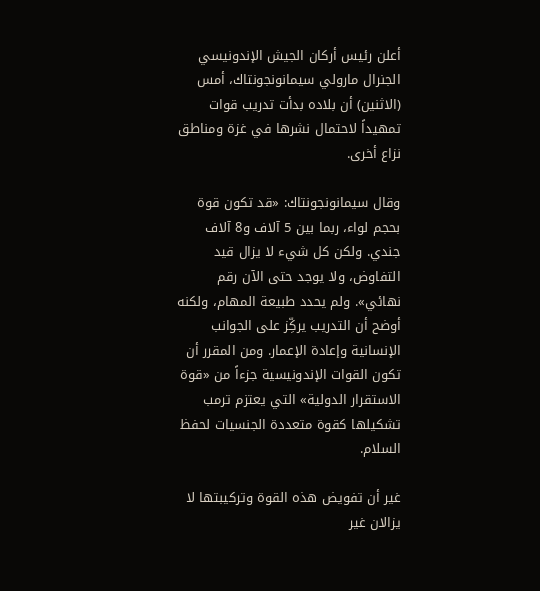أعلن رئيس أركان الجيش الإندونيسي الجنرال مارولي سيمانونجونتاك، أمس (الاثنين) أن بلاده بدأت تدريب قوات تمهيداً لاحتمال نشرها في غزة ومناطق نزاع أخرى.

وقال سيمانونجونتاك: «قد تكون قوة بحجم لواء، ربما بين 5 آلاف و8 آلاف جندي. ولكن كل شيء لا يزال قيد التفاوض، ولا يوجد حتى الآن رقم نهائي». ولم يحدد طبيعة المهام، ولكنه أوضح أن التدريب يركِّز على الجوانب الإنسانية وإعادة الإعمار. ومن المقرر أن تكون القوات الإندونيسية جزءاً من «قوة الاستقرار الدولية» التي يعتزم ترمب تشكيلها كقوة متعددة الجنسيات لحفظ السلام.

غير أن تفويض هذه القوة وتركيبتها لا يزالان غير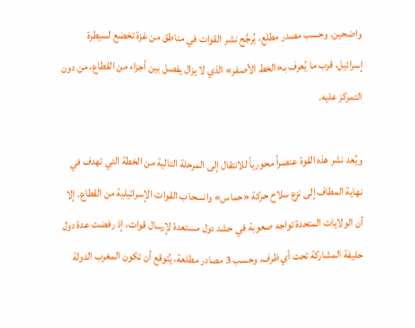واضحين. وحسب مصدر مطلع، يُرجَّح نشر القوات في مناطق من غزة تخضع لسيطرة إسرائيل، قرب ما يُعرف بـ«الخط الأصفر» الذي لا يزال يفصل بين أجزاء من القطاع، من دون التمركز عليه.

ويُعد نشر هذه القوة عنصراً محورياً للانتقال إلى المرحلة التالية من الخطة التي تهدف في نهاية المطاف إلى نزع سلاح حركة «حماس» وانسحاب القوات الإسرائيلية من القطاع. إلا أن الولايات المتحدة تواجه صعوبة في حشد دول مستعدة لإرسال قوات، إذ رفضت عدة دول حليفة المشاركة تحت أي ظرف. وحسب 3 مصادر مطلعة، يُتوقع أن تكون المغرب الدولة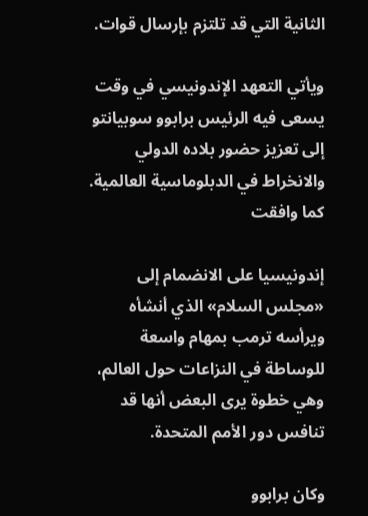الثانية التي قد تلتزم بإرسال قوات.

ويأتي التعهد الإندونيسي في وقت يسعى فيه الرئيس برابوو سوبيانتو إلى تعزيز حضور بلاده الدولي والانخراط في الدبلوماسية العالمية. كما وافقت

إندونيسيا على الانضمام إلى «مجلس السلام» الذي أنشأه ويرأسه ترمب بمهام واسعة للوساطة في النزاعات حول العالم، وهي خطوة يرى البعض أنها قد تنافس دور الأمم المتحدة.

وكان برابوو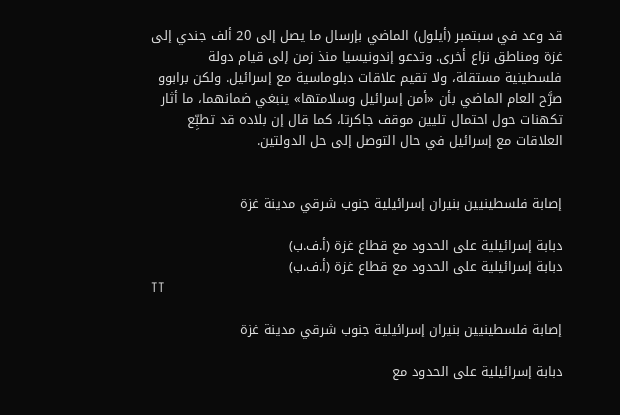قد وعد في سبتمبر (أيلول) الماضي بإرسال ما يصل إلى 20 ألف جندي إلى غزة ومناطق نزاع أخرى. وتدعو إندونيسيا منذ زمن إلى قيام دولة فلسطينية مستقلة، ولا تقيم علاقات دبلوماسية مع إسرائيل. ولكن برابوو صرَّح العام الماضي بأن «أمن إسرائيل وسلامتها» ينبغي ضمانهما، ما أثار تكهنات حول احتمال تليين موقف جاكرتا، كما قال إن بلاده قد تطبِّع العلاقات مع إسرائيل في حال التوصل إلى حل الدولتين.


إصابة فلسطينيين بنيران إسرائيلية جنوب شرقي مدينة غزة

دبابة إسرائيلية على الحدود مع قطاع غزة (أ.ف.ب)
دبابة إسرائيلية على الحدود مع قطاع غزة (أ.ف.ب)
TT

إصابة فلسطينيين بنيران إسرائيلية جنوب شرقي مدينة غزة

دبابة إسرائيلية على الحدود مع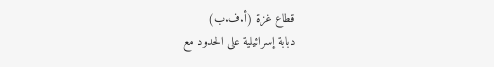قطاع غزة (أ.ف.ب)
دبابة إسرائيلية على الحدود مع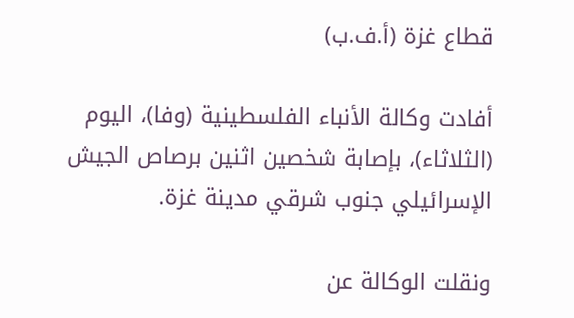قطاع غزة (أ.ف.ب)

أفادت وكالة الأنباء الفلسطينية (وفا)، اليوم (الثلاثاء)، بإصابة شخصين اثنين برصاص الجيش الإسرائيلي جنوب شرقي مدينة غزة.

ونقلت الوكالة عن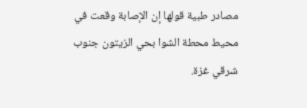مصادر طبية قولها إن الإصابة وقعت في محيط محطة الشوا بحي الزيتون جنوب شرقي غزة.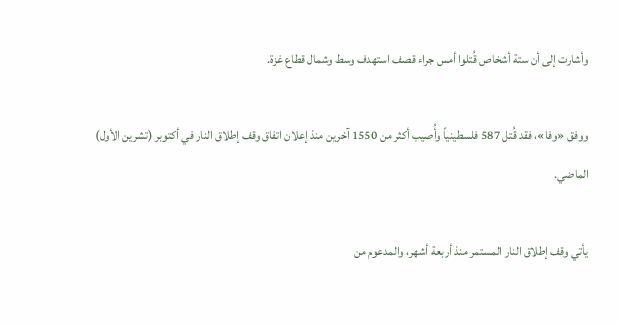وأشارت إلى أن ستة أشخاص قُتلوا أمس جراء قصف استهدف وسط وشمال قطاع غزة.

ووفق «وفا»، فقد قُتل 587 فلسطينياً وأُصيب أكثر من 1550 آخرين منذ إعلان اتفاق وقف إطلاق النار في أكتوبر (تشرين الأول) الماضي.

يأتي وقف إطلاق النار المستمر منذ أربعة أشهر، والمدعوم من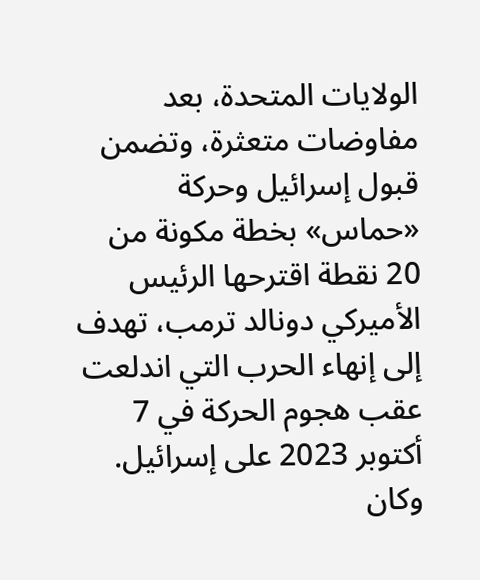الولايات المتحدة، بعد مفاوضات متعثرة، وتضمن قبول إسرائيل وحركة «حماس» بخطة مكونة من 20 نقطة اقترحها الرئيس الأميركي دونالد ترمب، تهدف إلى إنهاء الحرب التي اندلعت عقب هجوم الحركة في 7 أكتوبر 2023 على إسرائيل. وكان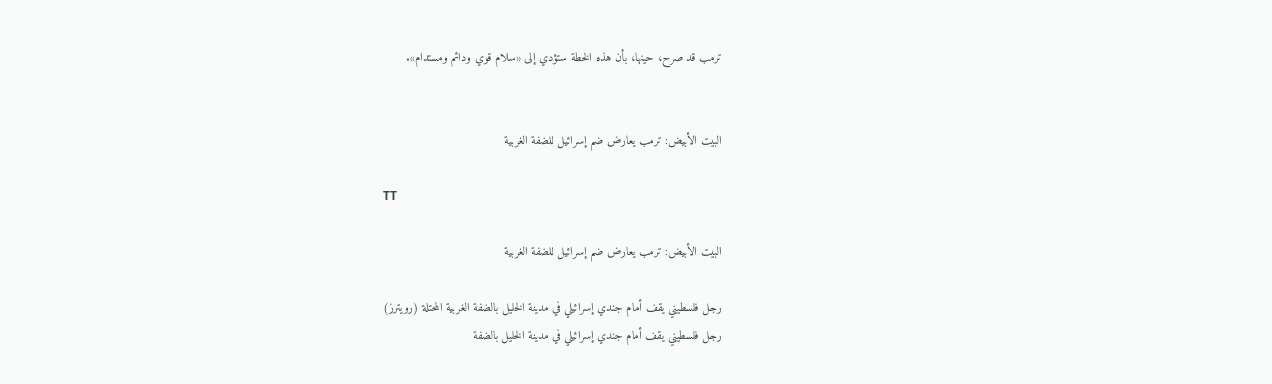ترمب قد صرح، حينها، بأن هذه الخطة ستؤدي إلى «سلام قوي ودائم ومستدام».


البيت الأبيض: ترمب يعارض ضم إسرائيل للضفة الغربية

TT

البيت الأبيض: ترمب يعارض ضم إسرائيل للضفة الغربية

رجل فلسطيني يقف أمام جندي إسرائيلي في مدينة الخليل بالضفة الغربية المحتلة (رويترز)
رجل فلسطيني يقف أمام جندي إسرائيلي في مدينة الخليل بالضفة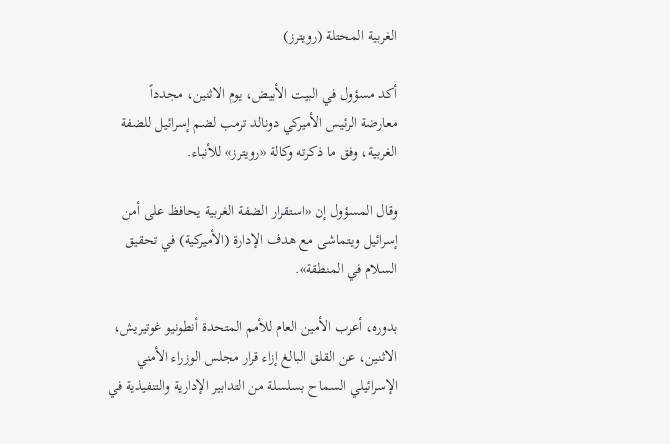الغربية المحتلة (رويترز)

أكد مسؤول في ‌البيت الأبيض، ‌يوم الاثنين، مجدداً معارضة ‌الرئيس الأميركي دونالد ترمب لضم إسرائيل للضفة الغربية، وفق ما ذكرته وكالة «رويترز» للأنباء.

وقال ‌المسؤول إن ‍«استقرار الضفة الغربية يحافظ على أمن إسرائيل ويتماشى مع هدف الإدارة (الأميركية) في تحقيق السلام في المنطقة».

بدوره، أعرب الأمين العام للأمم المتحدة أنطونيو غوتيريش، الاثنين، عن القلق البالغ إزاء قرار مجلس الوزراء الأمني الإسرائيلي السماح بسلسلة من التدابير الإدارية والتنفيذية في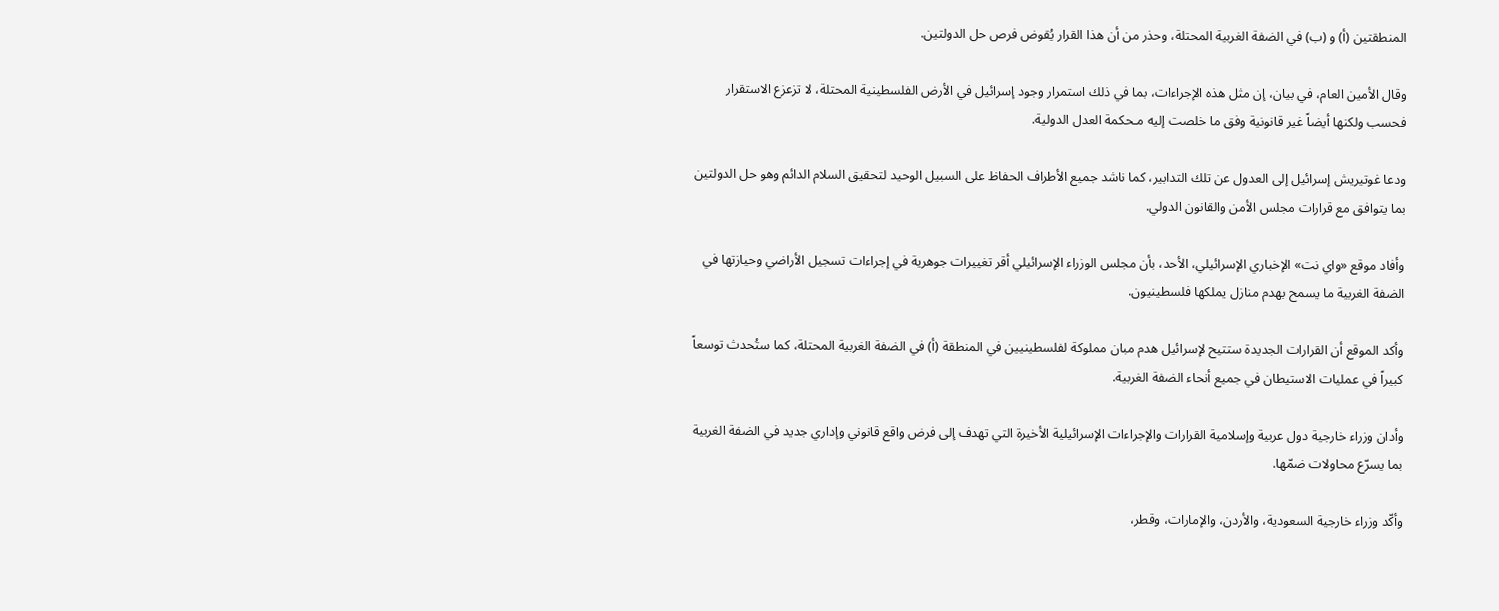المنطقتين (أ) و (ب) في الضفة الغربية المحتلة، وحذر من أن هذا القرار يُقوض فرص حل الدولتين.

وقال الأمين العام، في بيان، إن مثل هذه الإجراءات، بما في ذلك استمرار وجود إسرائيل في الأرض الفلسطينية المحتلة، لا تزعزع الاستقرار فحسب ولكنها أيضاً غير قانونية وفق ما خلصت إليه مـحكمة العدل الدولية.

ودعا غوتيريش إسرائيل إلى العدول عن تلك التدابير، كما ناشد جميع الأطراف الحفاظ على السبيل الوحيد لتحقيق السلام الدائم وهو حل الدولتين بما يتوافق مع قرارات مجلس الأمن والقانون الدولي.

وأفاد موقع «واي نت» الإخباري الإسرائيلي، الأحد، بأن مجلس الوزراء الإسرائيلي أقر تغييرات جوهرية في إجراءات تسجيل الأراضي وحيازتها في الضفة الغربية ما يسمح بهدم منازل يملكها فلسطينيون.

وأكد الموقع أن القرارات الجديدة ستتيح لإسرائيل هدم مبان مملوكة لفلسطينيين في المنطقة (أ) في الضفة الغربية المحتلة، كما ستُحدث توسعاً كبيراً في عمليات الاستيطان في جميع أنحاء الضفة الغربية.

وأدان وزراء خارجية دول عربية وإسلامية القرارات والإجراءات الإسرائيلية الأخيرة التي تهدف إلى فرض واقع قانوني وإداري جديد في الضفة الغربية بما يسرّع محاولات ضمّها.

وأكّد وزراء خارجية السعودية، والأردن، والإمارات، وقطر،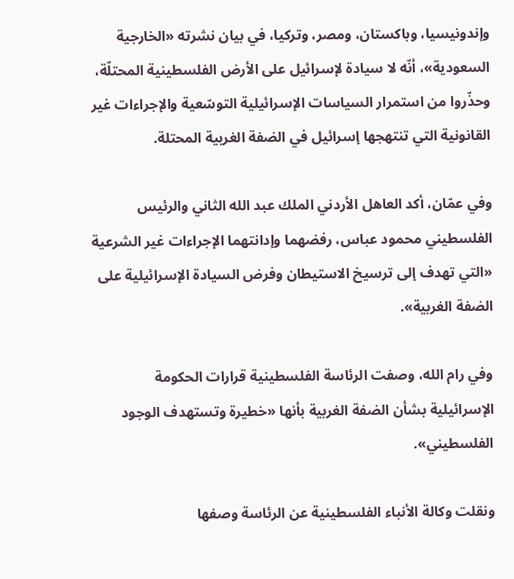وإندونيسيا، وباكستان، ومصر، وتركيا، في بيان نشرته «الخارجية السعودية»، أنّه لا سيادة لإسرائيل على الأرض الفلسطينية المحتلّة، وحذّروا من استمرار السياسات الإسرائيلية التوسّعية والإجراءات غير القانونية التي تنتهجها إسرائيل في الضفة الغربية المحتلة.

وفي عمّان، أكد العاهل الأردني الملك عبد الله الثاني والرئيس الفلسطيني محمود عباس، رفضهما وإدانتهما الإجراءات غير الشرعية «التي تهدف إلى ترسيخ الاستيطان وفرض السيادة الإسرائيلية على الضفة الغربية».

وفي رام الله، وصفت الرئاسة الفلسطينية قرارات الحكومة الإسرائيلية بشأن الضفة الغربية بأنها «خطيرة وتستهدف الوجود الفلسطيني».

ونقلت وكالة الأنباء الفلسطينية عن الرئاسة وصفها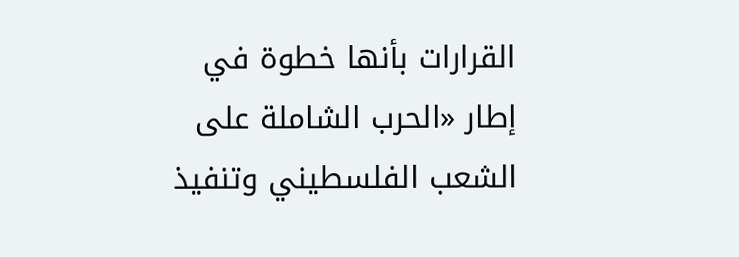القرارات بأنها خطوة في إطار «الحرب الشاملة على الشعب الفلسطيني وتنفيذ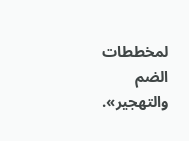لمخططات الضم والتهجير».